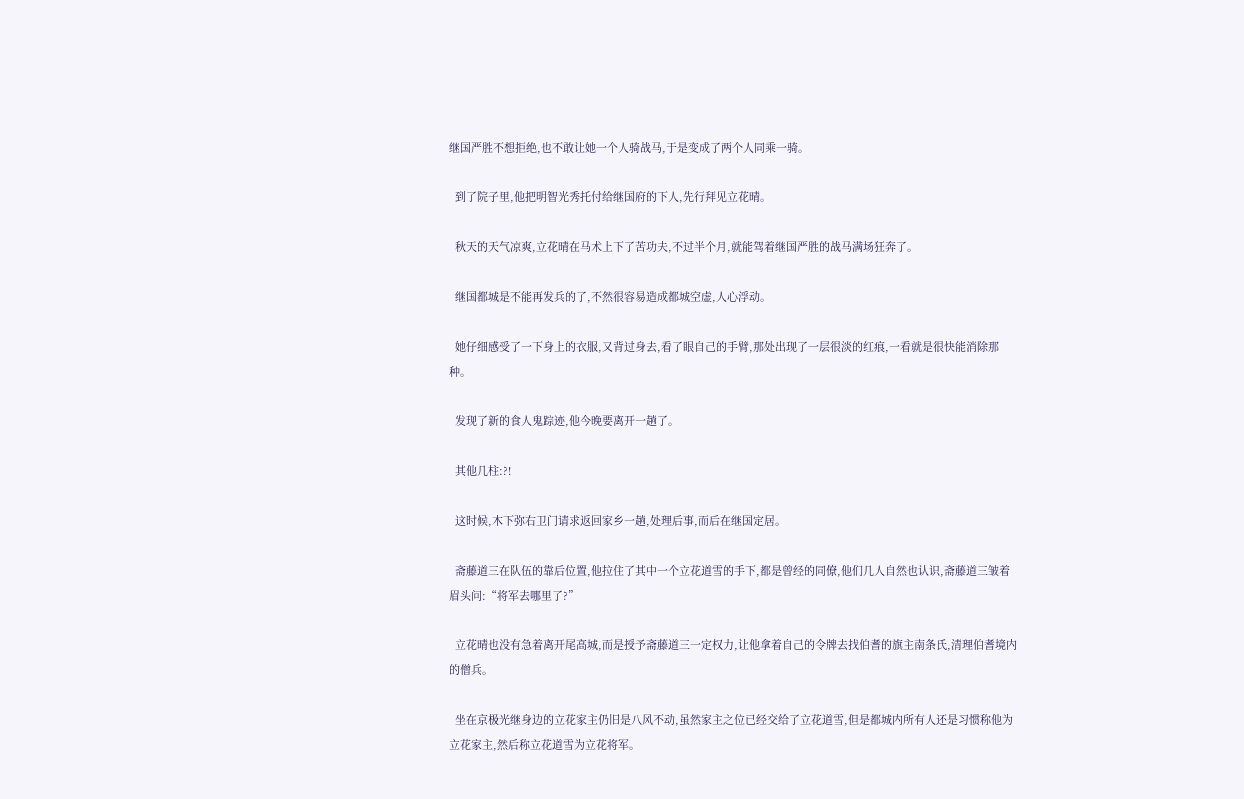继国严胜不想拒绝,也不敢让她一个人骑战马,于是变成了两个人同乘一骑。

  到了院子里,他把明智光秀托付给继国府的下人,先行拜见立花晴。

  秋天的天气凉爽,立花晴在马术上下了苦功夫,不过半个月,就能驾着继国严胜的战马满场狂奔了。

  继国都城是不能再发兵的了,不然很容易造成都城空虚,人心浮动。

  她仔细感受了一下身上的衣服,又背过身去,看了眼自己的手臂,那处出现了一层很淡的红痕,一看就是很快能消除那种。

  发现了新的食人鬼踪迹,他今晚要离开一趟了。

  其他几柱:?!

  这时候,木下弥右卫门请求返回家乡一趟,处理后事,而后在继国定居。

  斋藤道三在队伍的靠后位置,他拉住了其中一个立花道雪的手下,都是曾经的同僚,他们几人自然也认识,斋藤道三皱着眉头问:“将军去哪里了?”

  立花晴也没有急着离开尾高城,而是授予斋藤道三一定权力,让他拿着自己的令牌去找伯耆的旗主南条氏,清理伯耆境内的僧兵。

  坐在京极光继身边的立花家主仍旧是八风不动,虽然家主之位已经交给了立花道雪,但是都城内所有人还是习惯称他为立花家主,然后称立花道雪为立花将军。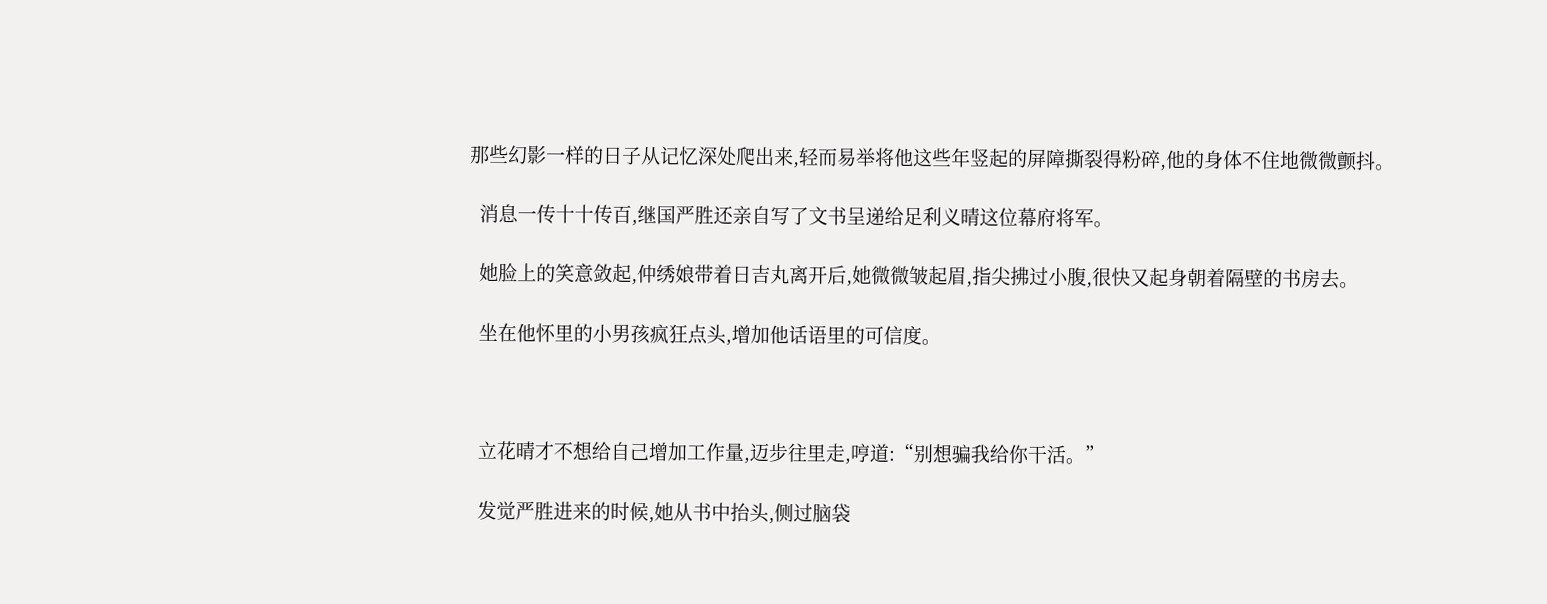那些幻影一样的日子从记忆深处爬出来,轻而易举将他这些年竖起的屏障撕裂得粉碎,他的身体不住地微微颤抖。

  消息一传十十传百,继国严胜还亲自写了文书呈递给足利义晴这位幕府将军。

  她脸上的笑意敛起,仲绣娘带着日吉丸离开后,她微微皱起眉,指尖拂过小腹,很快又起身朝着隔壁的书房去。

  坐在他怀里的小男孩疯狂点头,增加他话语里的可信度。



  立花晴才不想给自己增加工作量,迈步往里走,哼道:“别想骗我给你干活。”

  发觉严胜进来的时候,她从书中抬头,侧过脑袋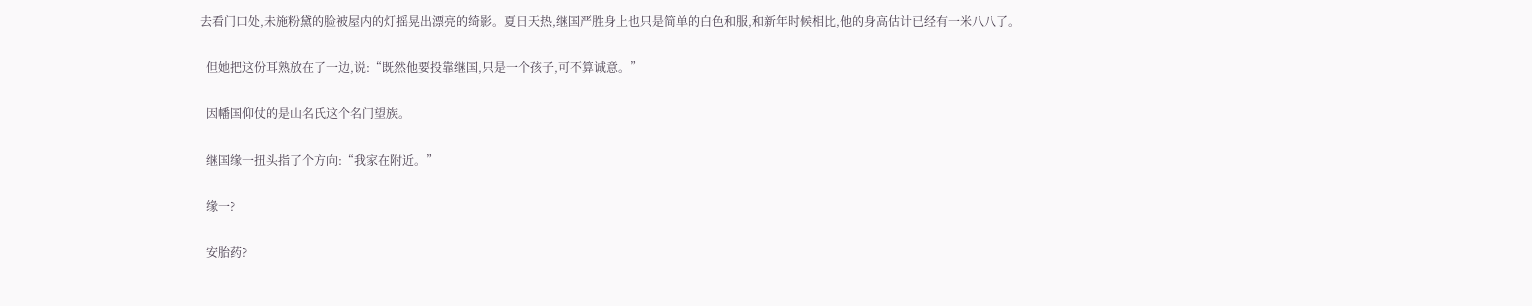去看门口处,未施粉黛的脸被屋内的灯摇晃出漂亮的绮影。夏日天热,继国严胜身上也只是简单的白色和服,和新年时候相比,他的身高估计已经有一米八八了。

  但她把这份耳熟放在了一边,说:“既然他要投靠继国,只是一个孩子,可不算诚意。”

  因幡国仰仗的是山名氏这个名门望族。

  继国缘一扭头指了个方向:“我家在附近。”

  缘一?

  安胎药?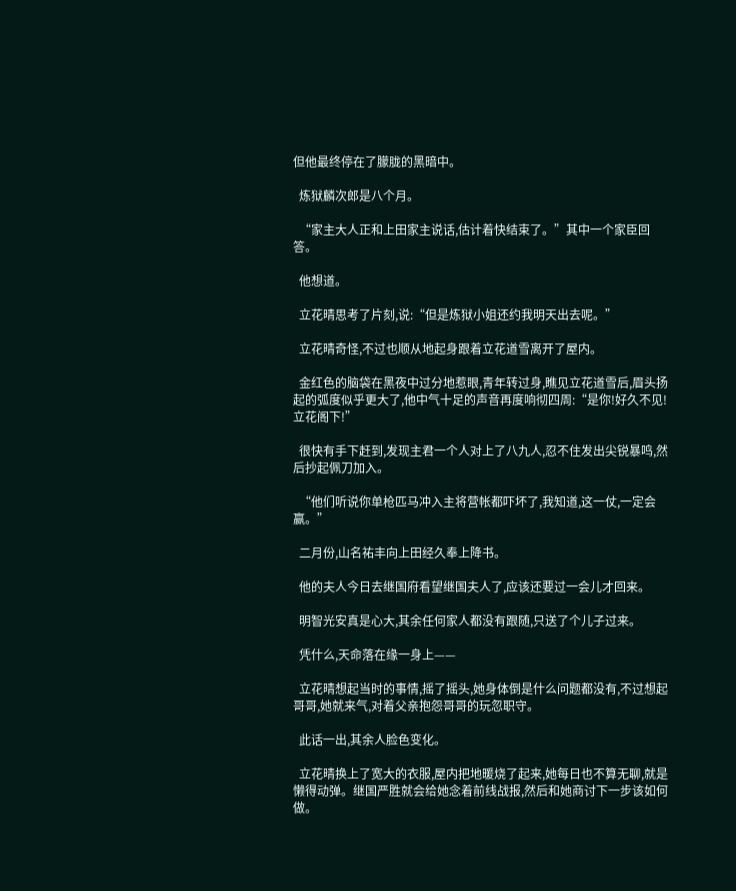但他最终停在了朦胧的黑暗中。

  炼狱麟次郎是八个月。

  “家主大人正和上田家主说话,估计着快结束了。”其中一个家臣回答。

  他想道。

  立花晴思考了片刻,说:“但是炼狱小姐还约我明天出去呢。”

  立花晴奇怪,不过也顺从地起身跟着立花道雪离开了屋内。

  金红色的脑袋在黑夜中过分地惹眼,青年转过身,瞧见立花道雪后,眉头扬起的弧度似乎更大了,他中气十足的声音再度响彻四周:“是你!好久不见!立花阁下!”

  很快有手下赶到,发现主君一个人对上了八九人,忍不住发出尖锐暴鸣,然后抄起佩刀加入。

  “他们听说你单枪匹马冲入主将营帐都吓坏了,我知道,这一仗,一定会赢。”

  二月份,山名祐丰向上田经久奉上降书。

  他的夫人今日去继国府看望继国夫人了,应该还要过一会儿才回来。

  明智光安真是心大,其余任何家人都没有跟随,只送了个儿子过来。

  凭什么,天命落在缘一身上——

  立花晴想起当时的事情,摇了摇头,她身体倒是什么问题都没有,不过想起哥哥,她就来气,对着父亲抱怨哥哥的玩忽职守。

  此话一出,其余人脸色变化。

  立花晴换上了宽大的衣服,屋内把地暖烧了起来,她每日也不算无聊,就是懒得动弹。继国严胜就会给她念着前线战报,然后和她商讨下一步该如何做。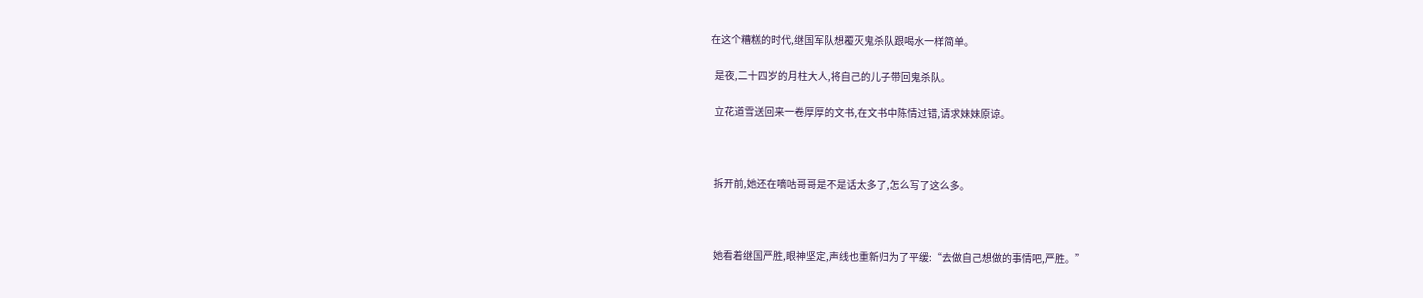在这个糟糕的时代,继国军队想覆灭鬼杀队跟喝水一样简单。

  是夜,二十四岁的月柱大人,将自己的儿子带回鬼杀队。

  立花道雪送回来一卷厚厚的文书,在文书中陈情过错,请求妹妹原谅。



  拆开前,她还在嘀咕哥哥是不是话太多了,怎么写了这么多。



  她看着继国严胜,眼神坚定,声线也重新归为了平缓:“去做自己想做的事情吧,严胜。”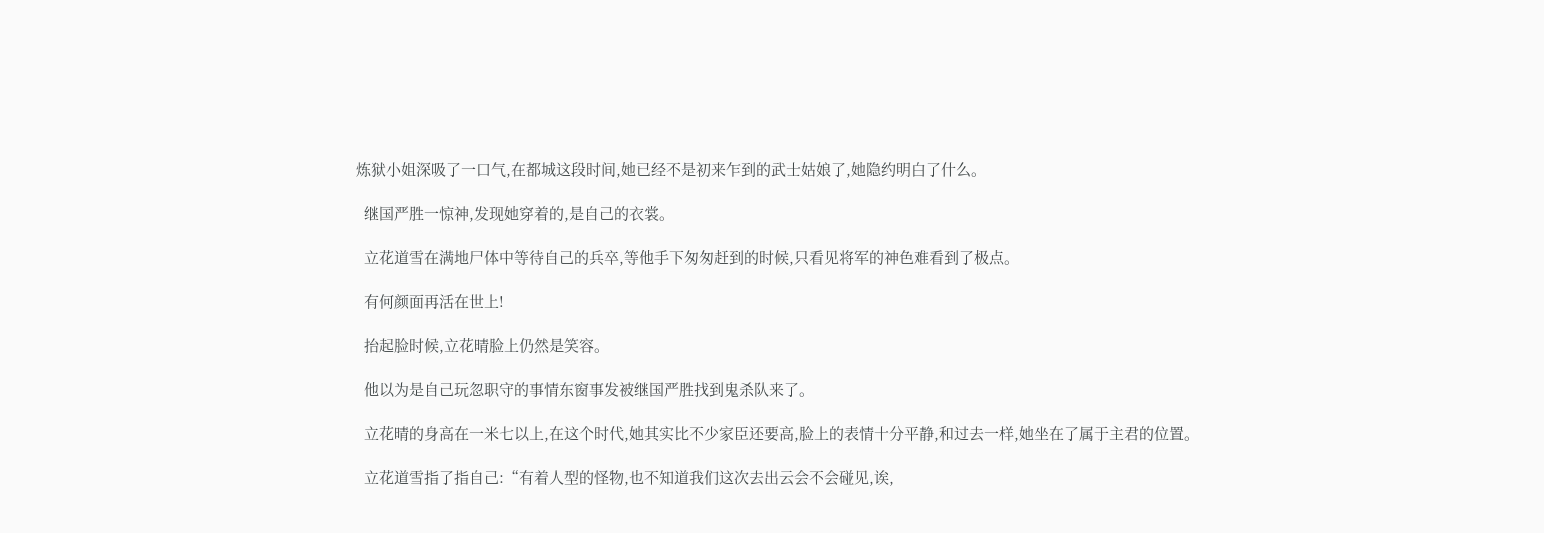炼狱小姐深吸了一口气,在都城这段时间,她已经不是初来乍到的武士姑娘了,她隐约明白了什么。

  继国严胜一惊神,发现她穿着的,是自己的衣裳。

  立花道雪在满地尸体中等待自己的兵卒,等他手下匆匆赶到的时候,只看见将军的神色难看到了极点。

  有何颜面再活在世上!

  抬起脸时候,立花晴脸上仍然是笑容。

  他以为是自己玩忽职守的事情东窗事发被继国严胜找到鬼杀队来了。

  立花晴的身高在一米七以上,在这个时代,她其实比不少家臣还要高,脸上的表情十分平静,和过去一样,她坐在了属于主君的位置。

  立花道雪指了指自己:“有着人型的怪物,也不知道我们这次去出云会不会碰见,诶,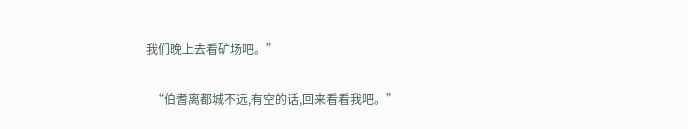我们晚上去看矿场吧。”

  “伯耆离都城不远,有空的话,回来看看我吧。”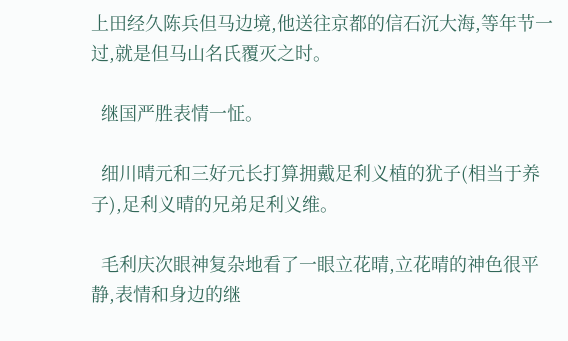上田经久陈兵但马边境,他送往京都的信石沉大海,等年节一过,就是但马山名氏覆灭之时。

  继国严胜表情一怔。

  细川晴元和三好元长打算拥戴足利义植的犹子(相当于养子),足利义晴的兄弟足利义维。

  毛利庆次眼神复杂地看了一眼立花晴,立花晴的神色很平静,表情和身边的继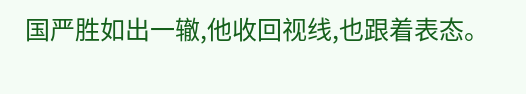国严胜如出一辙,他收回视线,也跟着表态。